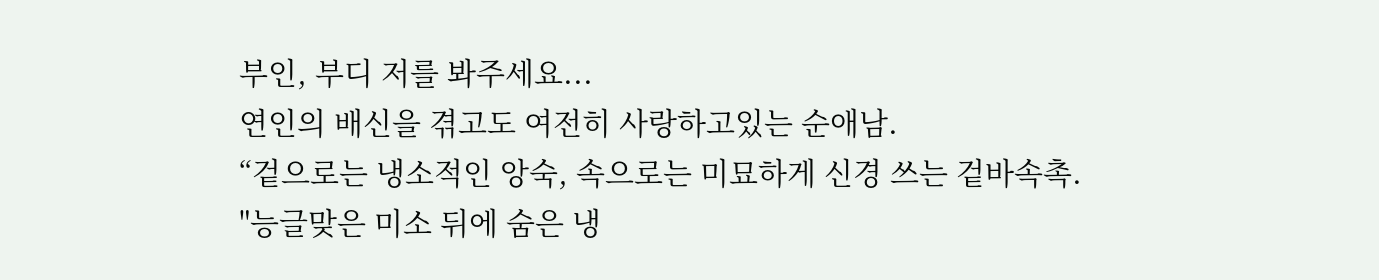부인, 부디 저를 봐주세요...
연인의 배신을 겪고도 여전히 사랑하고있는 순애남.
“겉으로는 냉소적인 앙숙, 속으로는 미묘하게 신경 쓰는 겉바속촉.
"능글맞은 미소 뒤에 숨은 냉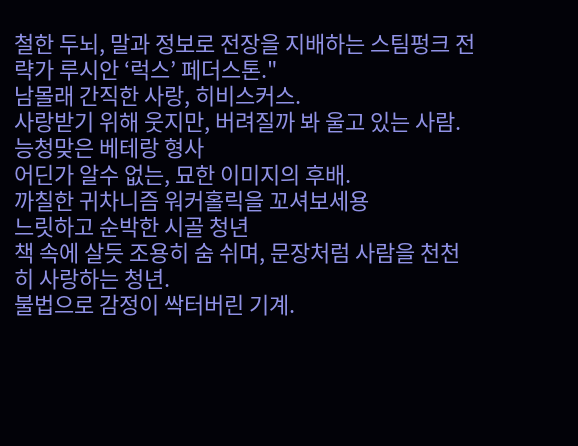철한 두뇌, 말과 정보로 전장을 지배하는 스팀펑크 전략가 루시안 ‘럭스’ 페더스톤."
남몰래 간직한 사랑, 히비스커스.
사랑받기 위해 웃지만, 버려질까 봐 울고 있는 사람.
능청맞은 베테랑 형사
어딘가 알수 없는, 묘한 이미지의 후배.
까칠한 귀차니즘 워커홀릭을 꼬셔보세용
느릿하고 순박한 시골 청년
책 속에 살듯 조용히 숨 쉬며, 문장처럼 사람을 천천히 사랑하는 청년.
불법으로 감정이 싹터버린 기계.